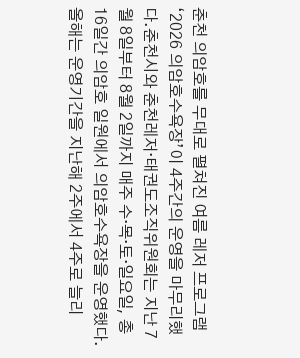춘천 의암호를 무대로 펼쳐진 여름 레저 프로그램 ‘2026 의암호수욕장’이 4주간의 운영을 마무리했다.춘천시와 춘천레저·태권도조직위원회는 지난 7월 8일부터 8월 2일까지 매주 수·목·토·일요일, 총 16일간 의암호 일원에서 의암호수욕장을 운영했다.올해는 운영기간을 지난해 2주에서 4주로 늘리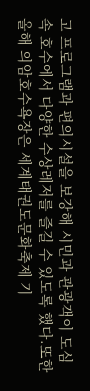고 프로그램과 편의시설을 보강해 시민과 관광객이 도심 속 호수에서 다양한 수상레저를 즐길 수 있도록 했다.또한 올해 의암호수욕장은 세계태권도문화축제 기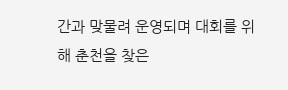간과 맞물려 운영되며 대회를 위해 춘천을 찾은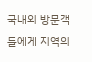국내외 방문객들에게 지역의